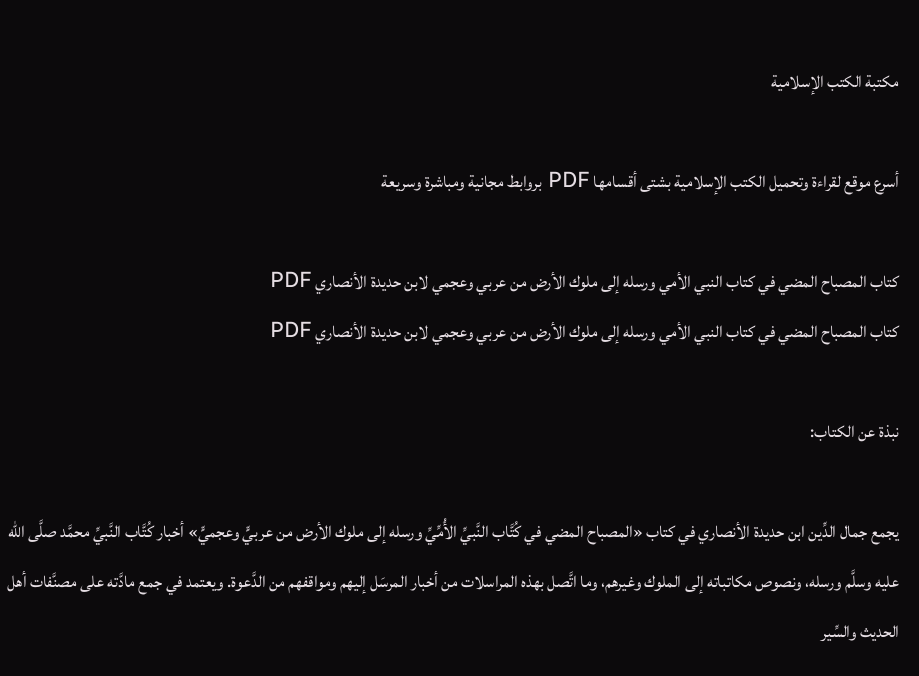مكتبة الكتب الإسلامية

أسرع موقع لقراءة وتحميل الكتب الإسلامية بشتى أقسامها PDF بروابط مجانية ومباشرة وسريعة

كتاب المصباح المضي في كتاب النبي الأمي ورسله إلى ملوك الأرض من عربي وعجمي لابن حديدة الأنصاري PDF
كتاب المصباح المضي في كتاب النبي الأمي ورسله إلى ملوك الأرض من عربي وعجمي لابن حديدة الأنصاري PDF

نبذة عن الكتاب:

يجمع جمال الدِّين ابن حديدة الأنصاري في كتاب «المصباح المضي في كُتَّاب النَّبيِّ الأُمِّيِّ ورسله إلى ملوك الأرض من عربيٍّ وعجميٍّ» أخبار كُتَّاب النَّبيِّ محمَّد صلَّى الله عليه وسلَّم ورسله، ونصوص مكاتباته إلى الملوك وغيرهم، وما اتَّصل بهذه المراسلات من أخبار المرسَل إليهم ومواقفهم من الدَّعوة. ويعتمد في جمع مادَّته على مصنَّفات أهل الحديث والسِّير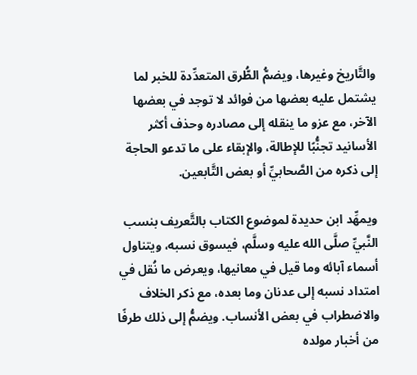والتَّاريخ وغيرها، ويضمُّ الطُّرق المتعدِّدة للخبر لما يشتمل عليه بعضها من فوائد لا توجد في بعضها الآخر، مع عزو ما ينقله إلى مصادره وحذف أكثر الأسانيد تجنُّبًا للإطالة، والإبقاء على ما تدعو الحاجة إلى ذكره من الصَّحابيِّ أو بعض التَّابعين.

ويمهِّد ابن حديدة لموضوع الكتاب بالتَّعريف بنسب النَّبيِّ صلَّى الله عليه وسلَّم، فيسوق نسبه، ويتناول أسماء آبائه وما قيل في معانيها، ويعرض ما نُقل في امتداد نسبه إلى عدنان وما بعده، مع ذكر الخلاف والاضطراب في بعض الأنساب. ويضمُّ إلى ذلك طرفًا من أخبار مولده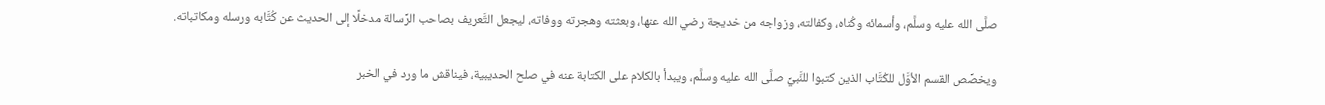صلَّى الله عليه وسلَّم، وأسمائه وكُناه، وكفالته، وزواجه من خديجة رضي الله عنها، وبعثته وهجرته ووفاته، ليجعل التَّعريف بصاحب الرِّسالة مدخلًا إلى الحديث عن كُتَّابه ورسله ومكاتباته.

ويخصِّص القسم الأوَّل للكُتَّاب الذين كتبوا للنَّبيِّ صلَّى الله عليه وسلَّم، ويبدأ بالكلام على الكتابة عنه في صلح الحديبية، فيناقش ما ورد في الخبر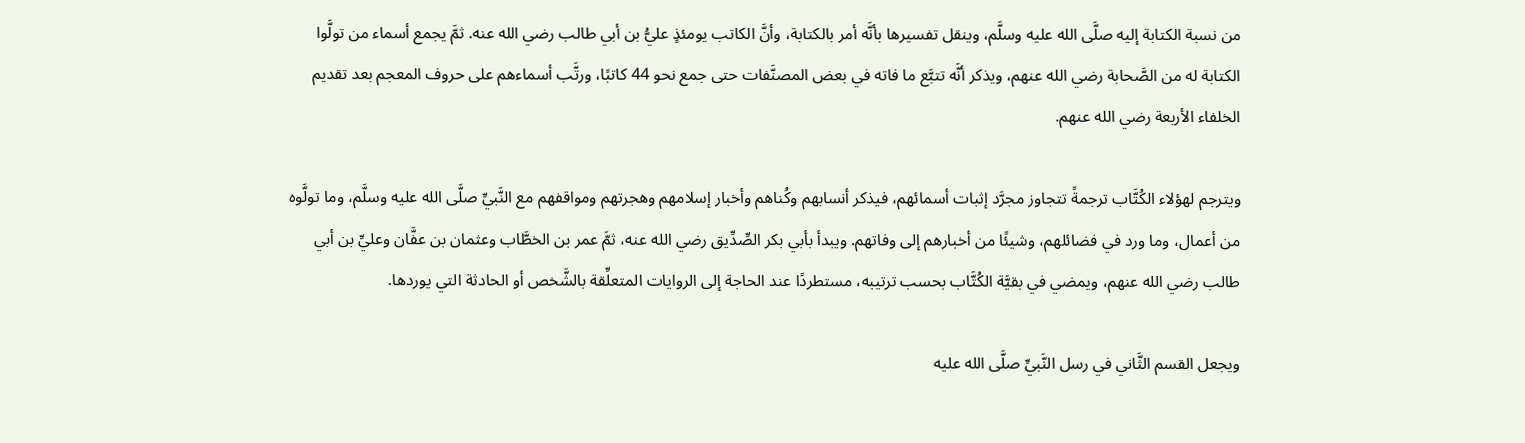من نسبة الكتابة إليه صلَّى الله عليه وسلَّم، وينقل تفسيرها بأنَّه أمر بالكتابة، وأنَّ الكاتب يومئذٍ عليُّ بن أبي طالب رضي الله عنه. ثمَّ يجمع أسماء من تولَّوا الكتابة له من الصَّحابة رضي الله عنهم، ويذكر أنَّه تتبَّع ما فاته في بعض المصنَّفات حتى جمع نحو 44 كاتبًا، ورتَّب أسماءهم على حروف المعجم بعد تقديم الخلفاء الأربعة رضي الله عنهم.

ويترجم لهؤلاء الكُتَّاب ترجمةً تتجاوز مجرَّد إثبات أسمائهم، فيذكر أنسابهم وكُناهم وأخبار إسلامهم وهجرتهم ومواقفهم مع النَّبيِّ صلَّى الله عليه وسلَّم، وما تولَّوه من أعمال، وما ورد في فضائلهم، وشيئًا من أخبارهم إلى وفاتهم. ويبدأ بأبي بكر الصِّدِّيق رضي الله عنه، ثمَّ عمر بن الخطَّاب وعثمان بن عفَّان وعليِّ بن أبي طالب رضي الله عنهم، ويمضي في بقيَّة الكُتَّاب بحسب ترتيبه، مستطردًا عند الحاجة إلى الروايات المتعلِّقة بالشَّخص أو الحادثة التي يوردها.

ويجعل القسم الثَّاني في رسل النَّبيِّ صلَّى الله عليه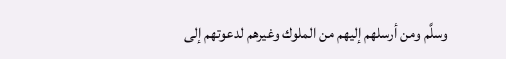وسلَّم ومن أرسلهم إليهم من الملوك وغيرهم لدعوتهم إلى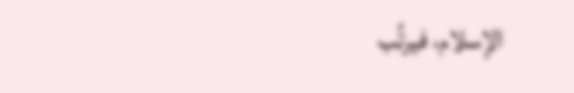الإسلام، فيرتِّب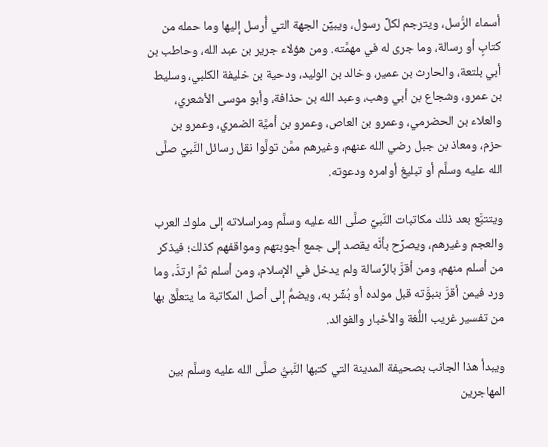أسماء الرُّسل، ويترجم لكلِّ رسول، ويبيِّن الجهة التي أُرسل إليها وما حمله من كتابٍ أو رسالة، وما جرى له في مهمَّته. ومن هؤلاء جرير بن عبد الله، وحاطب بن أبي بلتعة، والحارث بن عمير، وخالد بن الوليد، ودحية بن خليفة الكلبي، وسليط بن عمرو، وشجاع بن أبي وهب، وعبد الله بن حذافة، وأبو موسى الأشعري، والعلاء بن الحضرمي، وعمرو بن العاص، وعمرو بن أميَّة الضمري، وعمرو بن حزم، ومعاذ بن جبل رضي الله عنهم، وغيرهم ممَّن تولَّوا نقل رسائل النَّبيِّ صلَّى الله عليه وسلَّم أو تبليغ أوامره ودعوته.

ويتتبَّع بعد ذلك مكاتبات النَّبيِّ صلَّى الله عليه وسلَّم ومراسلاته إلى ملوك العرب والعجم وغيرهم، ويصرِّح بأنَّه يقصد إلى جمع أجوبتهم ومواقفهم كذلك؛ فيذكر من أسلم منهم، ومن أقرَّ بالرِّسالة ولم يدخل في الإسلام، ومن أسلم ثمَّ ارتدَّ، وما ورد فيمن أقرَّ بنبوَّته قبل مولده أو بُشِّر به، ويضمُّ إلى أصل المكاتبة ما يتعلَّق بها من تفسير غريب اللُّغة والأخبار والفوائد.

ويبدأ هذا الجانب بصحيفة المدينة التي كتبها النَّبيُّ صلَّى الله عليه وسلَّم بين المهاجرين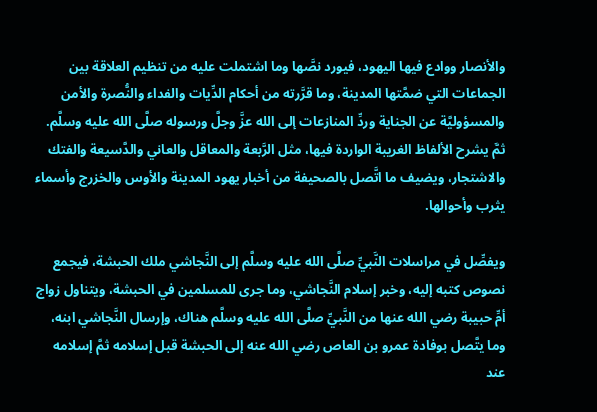والأنصار ووادع فيها اليهود، فيورد نصَّها وما اشتملت عليه من تنظيم العلاقة بين الجماعات التي ضمَّتها المدينة، وما قرَّرته من أحكام الدِّيات والفداء والنُّصرة والأمن والمسؤوليَّة عن الجناية وردِّ المنازعات إلى الله عزَّ وجلَّ ورسوله صلَّى الله عليه وسلَّم. ثمَّ يشرح الألفاظ الغريبة الواردة فيها، مثل الرَّبعة والمعاقل والعاني والدَّسيعة والفتك والاشتجار، ويضيف ما اتَّصل بالصحيفة من أخبار يهود المدينة والأوس والخزرج وأسماء يثرب وأحوالها.

ويفصِّل في مراسلات النَّبيِّ صلَّى الله عليه وسلَّم إلى النَّجاشي ملك الحبشة، فيجمع نصوص كتبه إليه، وخبر إسلام النَّجاشي، وما جرى للمسلمين في الحبشة، ويتناول زواج أمِّ حبيبة رضي الله عنها من النَّبيِّ صلَّى الله عليه وسلَّم هناك، وإرسال النَّجاشي ابنه، وما يتَّصل بوفادة عمرو بن العاص رضي الله عنه إلى الحبشة قبل إسلامه ثمَّ إسلامه عند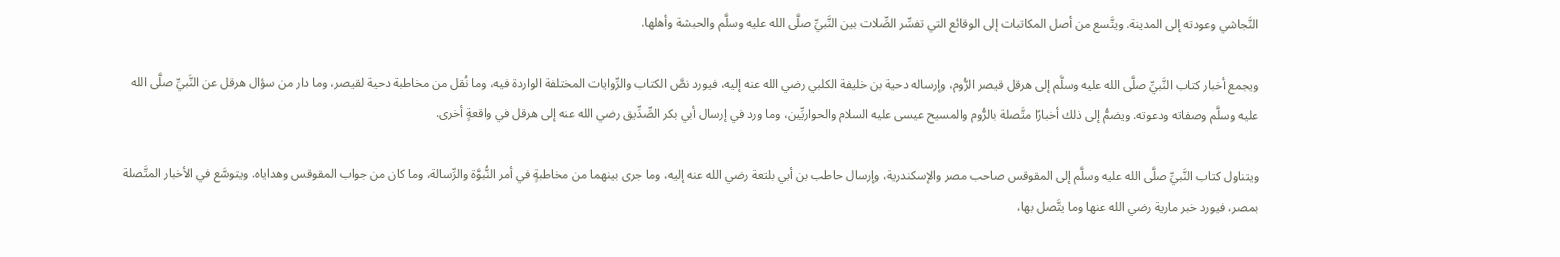النَّجاشي وعودته إلى المدينة. ويتَّسع من أصل المكاتبات إلى الوقائع التي تفسِّر الصِّلات بين النَّبيِّ صلَّى الله عليه وسلَّم والحبشة وأهلها.

ويجمع أخبار كتاب النَّبيِّ صلَّى الله عليه وسلَّم إلى هرقل قيصر الرُّوم، وإرساله دحية بن خليفة الكلبي رضي الله عنه إليه، فيورد نصَّ الكتاب والرِّوايات المختلفة الواردة فيه، وما نُقل من مخاطبة دحية لقيصر، وما دار من سؤال هرقل عن النَّبيِّ صلَّى الله عليه وسلَّم وصفاته ودعوته. ويضمُّ إلى ذلك أخبارًا متَّصلة بالرُّوم والمسيح عيسى عليه السلام والحواريِّين، وما ورد في إرسال أبي بكر الصِّدِّيق رضي الله عنه إلى هرقل في واقعةٍ أخرى.

ويتناول كتاب النَّبيِّ صلَّى الله عليه وسلَّم إلى المقوقس صاحب مصر والإسكندرية، وإرسال حاطب بن أبي بلتعة رضي الله عنه إليه، وما جرى بينهما من مخاطبةٍ في أمر النُّبوَّة والرِّسالة، وما كان من جواب المقوقس وهداياه. ويتوسَّع في الأخبار المتَّصلة بمصر، فيورد خبر مارية رضي الله عنها وما يتَّصل بها،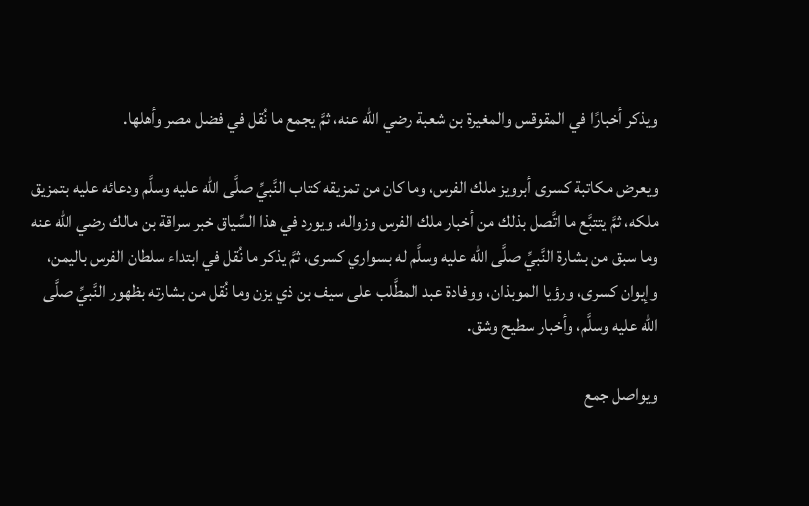ويذكر أخبارًا في المقوقس والمغيرة بن شعبة رضي الله عنه، ثمَّ يجمع ما نُقل في فضل مصر وأهلها.

ويعرض مكاتبة كسرى أبرويز ملك الفرس، وما كان من تمزيقه كتاب النَّبيِّ صلَّى الله عليه وسلَّم ودعائه عليه بتمزيق ملكه، ثمَّ يتتبَّع ما اتَّصل بذلك من أخبار ملك الفرس وزواله. ويورد في هذا السِّياق خبر سراقة بن مالك رضي الله عنه وما سبق من بشارة النَّبيِّ صلَّى الله عليه وسلَّم له بسواري كسرى، ثمَّ يذكر ما نُقل في ابتداء سلطان الفرس باليمن، وإيوان كسرى، ورؤيا الموبذان، ووفادة عبد المطَّلب على سيف بن ذي يزن وما نُقل من بشارته بظهور النَّبيِّ صلَّى الله عليه وسلَّم، وأخبار سطيح وشق.

ويواصل جمع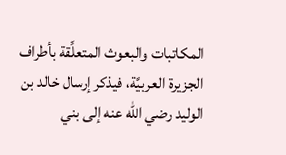المكاتبات والبعوث المتعلِّقة بأطراف الجزيرة العربيَّة، فيذكر إرسال خالد بن الوليد رضي الله عنه إلى بني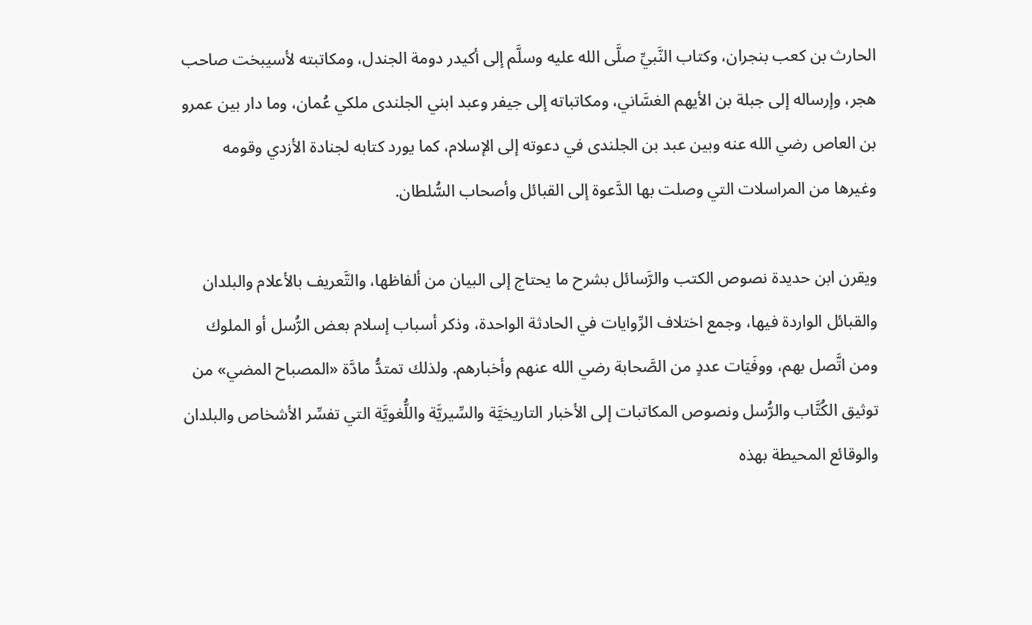الحارث بن كعب بنجران، وكتاب النَّبيِّ صلَّى الله عليه وسلَّم إلى أكيدر دومة الجندل، ومكاتبته لأسيبخت صاحب هجر، وإرساله إلى جبلة بن الأيهم الغسَّاني، ومكاتباته إلى جيفر وعبد ابني الجلندى ملكي عُمان، وما دار بين عمرو بن العاص رضي الله عنه وبين عبد بن الجلندى في دعوته إلى الإسلام، كما يورد كتابه لجنادة الأزدي وقومه وغيرها من المراسلات التي وصلت بها الدَّعوة إلى القبائل وأصحاب السُّلطان.

ويقرن ابن حديدة نصوص الكتب والرَّسائل بشرح ما يحتاج إلى البيان من ألفاظها، والتَّعريف بالأعلام والبلدان والقبائل الواردة فيها، وجمع اختلاف الرِّوايات في الحادثة الواحدة، وذكر أسباب إسلام بعض الرُّسل أو الملوك ومن اتَّصل بهم، ووفَيَات عددٍ من الصَّحابة رضي الله عنهم وأخبارهم. ولذلك تمتدُّ مادَّة «المصباح المضي» من توثيق الكُتَّاب والرُّسل ونصوص المكاتبات إلى الأخبار التاريخيَّة والسِّيريَّة واللُّغويَّة التي تفسِّر الأشخاص والبلدان والوقائع المحيطة بهذه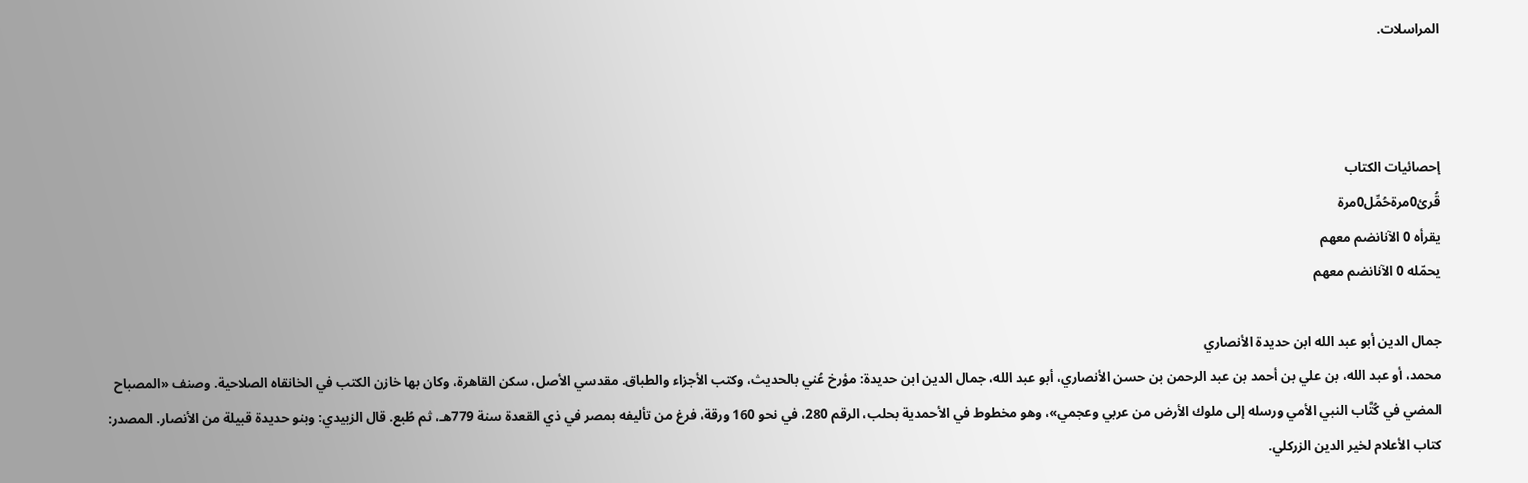المراسلات.



إحصائيات الكتاب
قُرئ0مرةحُمِّل0مرة
يقرأه 0 الآنانضم معهم
يحمّله 0 الآنانضم معهم

جمال الدين أبو عبد الله ابن حديدة الأنصاري
محمد، أو عبد الله، بن علي بن أحمد بن عبد الرحمن بن حسن الأنصاري، أبو عبد الله، جمال الدين ابن حديدة: مؤرخ عُني بالحديث، وكتب الأجزاء والطباق. مقدسي الأصل، سكن القاهرة، وكان بها خازن الكتب في الخانقاه الصلاحية. وصنف «المصباح المضي في كُتَّاب النبي الأمي ورسله إلى ملوك الأرض من عربي وعجمي»، وهو مخطوط في الأحمدية بحلب، الرقم 280، في نحو 160 ورقة، فرغ من تأليفه بمصر في ذي القعدة سنة 779هـ، ثم طُبع. قال الزبيدي: وبنو حديدة قبيلة من الأنصار. المصدر: كتاب الأعلام لخير الدين الزركلي.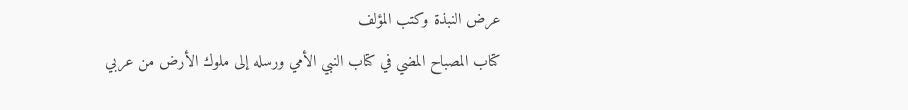عرض النبذة وكتب المؤلف
كتاب المصباح المضي في كتاب النبي الأمي ورسله إلى ملوك الأرض من عربي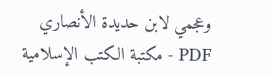وعجمي لابن حديدة الأنصاري PDF - مكتبة الكتب الإسلامية